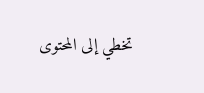تخطي إلى المحتوى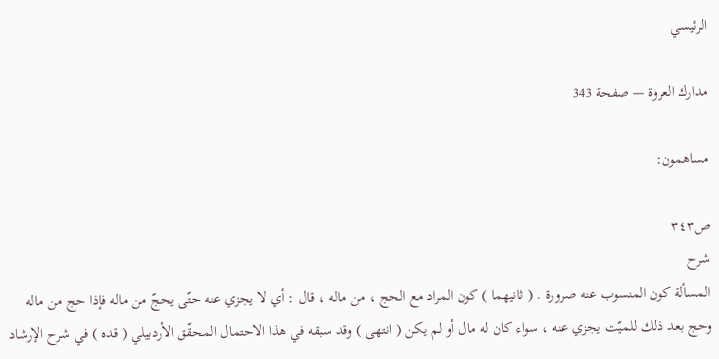الرئيسي

مدارك العروة — صفحة 343

مساهمون:

ص٣٤٣
شرح
المسألة كون المنسوب عنه صرورة . ( ثانيهما ) كون المراد مع الحج ، من ماله ، قال : أي لا يجزي عنه حتّى يحجّ من ماله فإذا حج من ماله وحج بعد ذلك للميّت يجزي عنه ، سواء كان له مال أو لم يكن ( انتهى ) وقد سبقه في هذا الاحتمال المحقّق الأردبيلي ( قده ) في شرح الإرشاد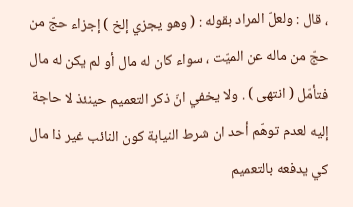، قال : ولعلّ المراد بقوله : ( وهو يجزي إلخ ) إجزاء حجّ من حجّ من ماله عن الميّت ، سواء كان له مال أو لم يكن له مال فتأمّل ( انتهى ) . ولا يخفي انّ ذكر التعميم حينئذ لا حاجة إليه لعدم توهّم أحد ان شرط النيابة كون النائب غير ذا مال كي يدفعه بالتعميم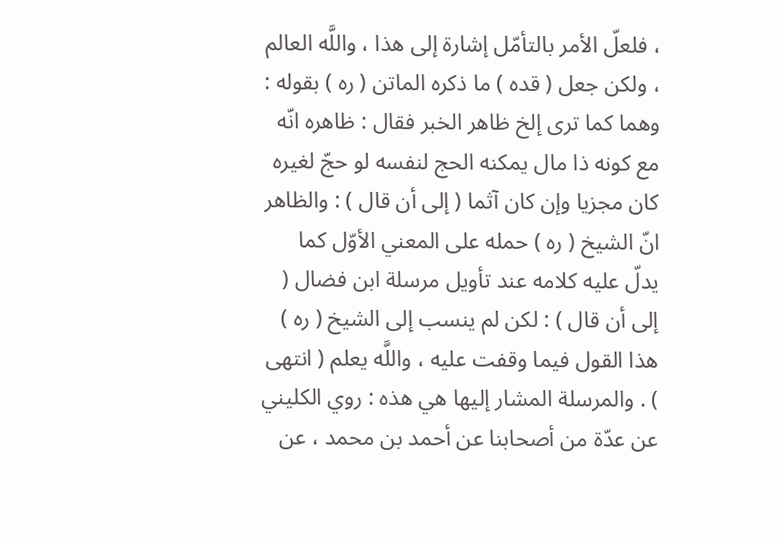، فلعلّ الأمر بالتأمّل إشارة إلى هذا ، واللَّه العالم ، ولكن جعل ( قده ) ما ذكره الماتن ( ره ) بقوله : وهما كما ترى إلخ ظاهر الخبر فقال : ظاهره انّه مع كونه ذا مال يمكنه الحج لنفسه لو حجّ لغيره كان مجزيا وإن كان آثما ( إلى أن قال ) : والظاهر انّ الشيخ ( ره ) حمله على المعني الأوّل كما يدلّ عليه كلامه عند تأويل مرسلة ابن فضال ( إلى أن قال ) : لكن لم ينسب إلى الشيخ ( ره ) هذا القول فيما وقفت عليه ، واللَّه يعلم ( انتهى ) . والمرسلة المشار إليها هي هذه : روي الكليني عن عدّة من أصحابنا عن أحمد بن محمد ، عن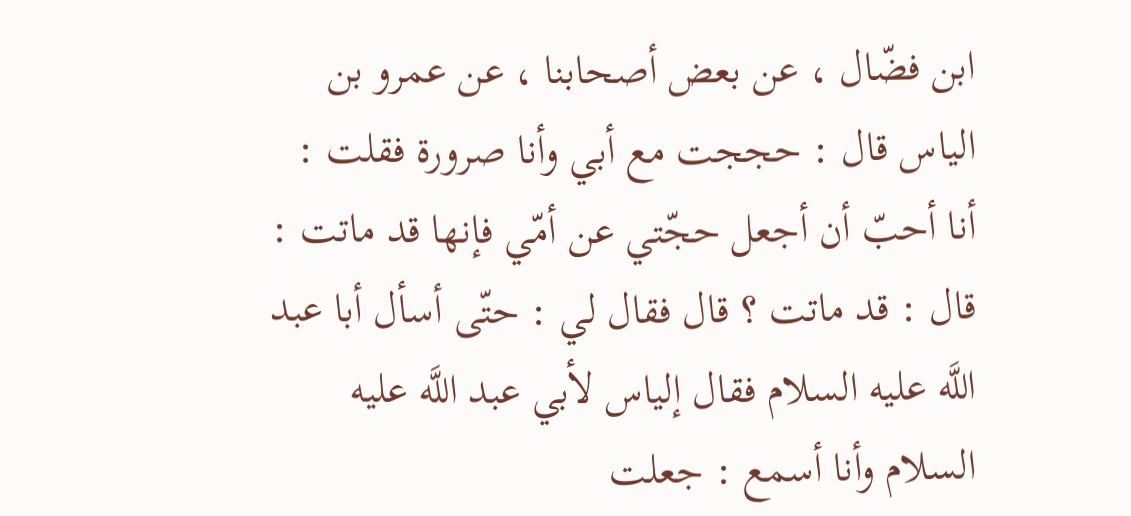ابن فضّال ، عن بعض أصحابنا ، عن عمرو بن الياس قال : حججت مع أبي وأنا صرورة فقلت : أنا أحبّ أن أجعل حجّتي عن أمّي فإنها قد ماتت : قال : قد ماتت ؟ قال فقال لي : حتّى أسأل أبا عبد اللَّه عليه السلام فقال إلياس لأبي عبد اللَّه عليه السلام وأنا أسمع : جعلت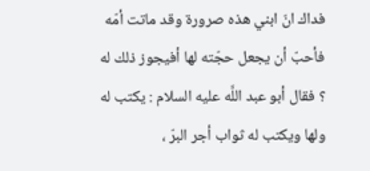فداك انّ ابني هذه صرورة وقد ماتت أمّه فأحبّ أن يجعل حجّته لها أفيجوز ذلك له ؟ فقال أبو عبد اللَّه عليه السلام : يكتب له ولها ويكتب له ثواب أجر البرّ ،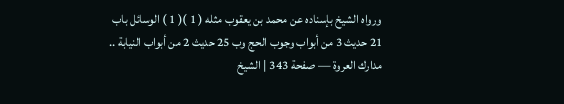ورواه الشيخ بإسناده عن محمد بن يعقوب مثله ( 1 )( 1 ) الوسائل باب 21 حديث 3 من أبواب وجوب الحج وب 25 حديث 2 من أبواب النيابة ..
مدارك العروة — صفحة 343 | الشيخ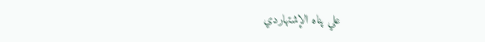علي پناه الإشتهاردي